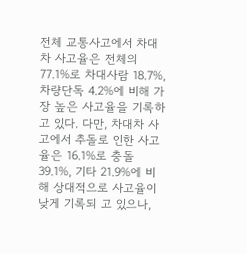전체 교통사고에서 차대차 사고율은 전체의 77.1%로 차대사람 18.7%, 차량단독 4.2%에 비해 가장 높은 사고율을 기록하고 있다. 다만, 차대차 사고에서 추돌로 인한 사고율은 16.1%로 충돌 39.1%, 기타 21.9%에 비해 상대적으로 사고율이 낮게 기록되 고 있으나,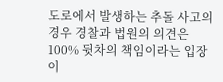도로에서 발생하는 추돌 사고의 경우 경찰과 법원의 의견은 100% 뒷차의 책임이라는 입장이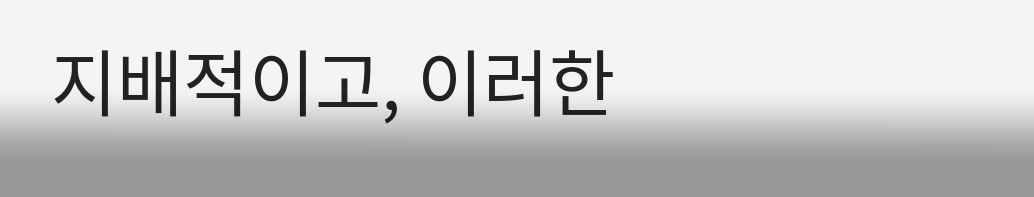지배적이고, 이러한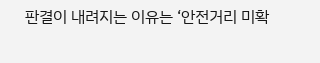판결이 내려지는 이유는 ‘안전거리 미확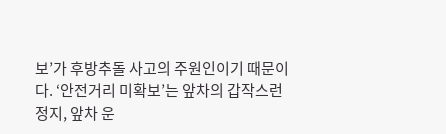보’가 후방추돌 사고의 주원인이기 때문이다. ‘안전거리 미확보’는 앞차의 갑작스런 정지, 앞차 운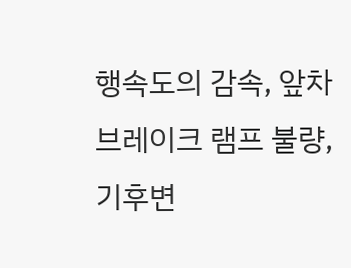행속도의 감속, 앞차 브레이크 램프 불량, 기후변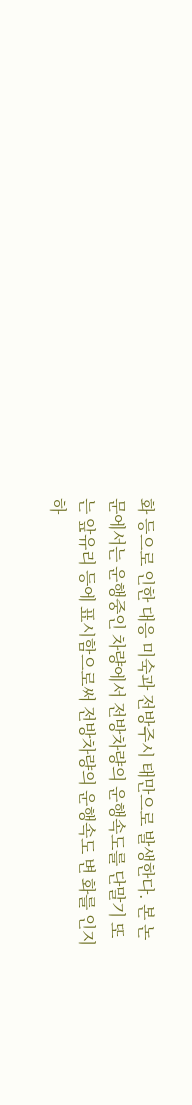화 등으로 인한 대응 미숙과 전방주시 태만으로 발생한다. 본 논문에서는 운행중인 차량에서 전방차량의 운행속도를 단말기 또는 앞유리 등에 표시함으로써 전방차량의 운행속도 변 화를 인지하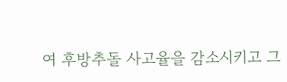여 후방추돌 사고율을 감소시키고 그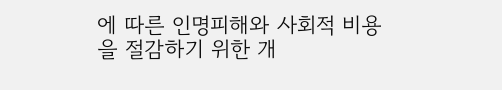에 따른 인명피해와 사회적 비용을 절감하기 위한 개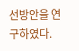선방안을 연구하였다.